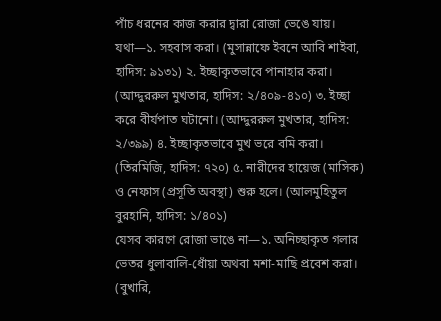পাঁচ ধরনের কাজ করার দ্বারা রোজা ভেঙে যায়। যথা—১. সহবাস করা। (মুসান্নাফে ইবনে আবি শাইবা, হাদিস: ৯১৩১) ২. ইচ্ছাকৃতভাবে পানাহার করা। (আদ্দুররুল মুখতার, হাদিস: ২/৪০৯-৪১০) ৩. ইচ্ছা করে বীর্যপাত ঘটানো। (আদ্দুররুল মুখতার, হাদিস: ২/৩৯৯) ৪. ইচ্ছাকৃতভাবে মুখ ভরে বমি করা। (তিরমিজি, হাদিস: ৭২০) ৫. নারীদের হায়েজ (মাসিক) ও নেফাস (প্রসূতি অবস্থা) শুরু হলে। (আলমুহিতুল বুরহানি, হাদিস: ১/৪০১)
যেসব কারণে রোজা ভাঙে না—১. অনিচ্ছাকৃত গলার ভেতর ধুলাবালি-ধোঁয়া অথবা মশা-মাছি প্রবেশ করা। (বুখারি,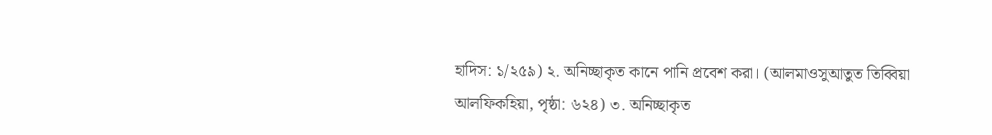হাদিস: ১/২৫৯) ২. অনিচ্ছাকৃত কানে পানি প্রবেশ করা। (আলমাওসুআতুত তিব্বিয়া আলফিকহিয়া, পৃষ্ঠা: ৬২৪) ৩. অনিচ্ছাকৃত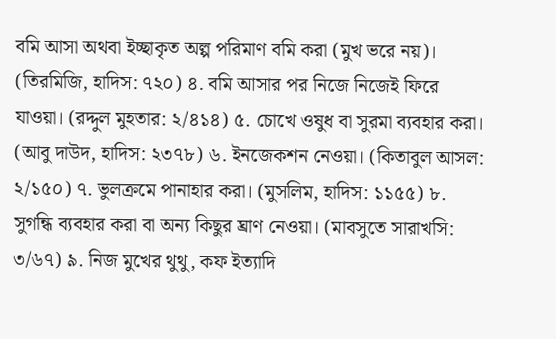বমি আসা অথবা ইচ্ছাকৃত অল্প পরিমাণ বমি করা (মুখ ভরে নয়)। (তিরমিজি, হাদিস: ৭২০) ৪. বমি আসার পর নিজে নিজেই ফিরে যাওয়া। (রদ্দুল মুহতার: ২/৪১৪) ৫. চোখে ওষুধ বা সুরমা ব্যবহার করা। (আবু দাউদ, হাদিস: ২৩৭৮) ৬. ইনজেকশন নেওয়া। (কিতাবুল আসল: ২/১৫০) ৭. ভুলক্রমে পানাহার করা। (মুসলিম, হাদিস: ১১৫৫) ৮. সুগন্ধি ব্যবহার করা বা অন্য কিছুর ঘ্রাণ নেওয়া। (মাবসুতে সারাখসি: ৩/৬৭) ৯. নিজ মুখের থুথু, কফ ইত্যাদি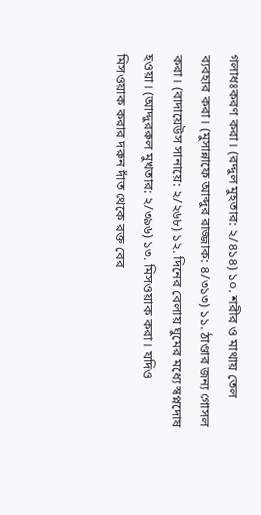গলাধঃকরণ করা। (রদ্দুল মুহতার: ২/৪১৪) ১০. শরীর ও মাথায় তেল ব্যবহার করা। (মুসান্নাফে আব্দুর রাজ্জাক: ৪/৩১৩) ১১. ঠাণ্ডার জন্য গোসল করা। (বাদায়েউস সানায়ে: ২/২৬৮) ১২. দিনের বেলায় ঘুমের মধ্যে স্বপ্নদোষ হওয়া। (আদ্দুররুল মুখতার: ২/৩৯৬) ১৩. মিসওয়াক করা। যদিও মিসওয়াক করার দরুন দাঁত থেকে রক্ত বের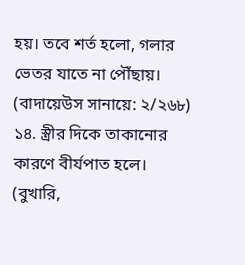হয়। তবে শর্ত হলো, গলার ভেতর যাতে না পৌঁছায়। (বাদায়েউস সানায়ে: ২/২৬৮) ১৪. স্ত্রীর দিকে তাকানোর কারণে বীর্যপাত হলে। (বুখারি,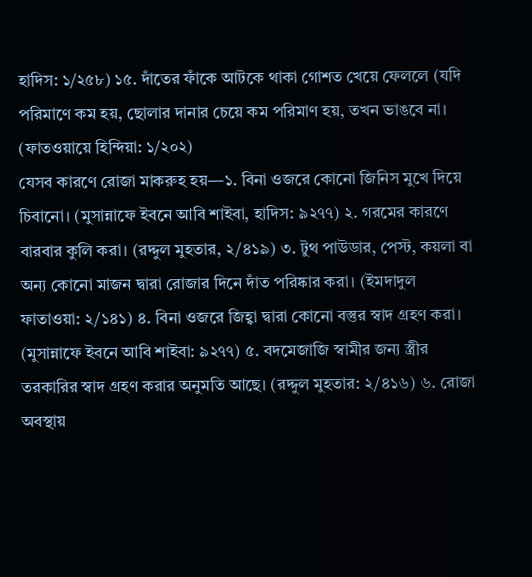হাদিস: ১/২৫৮) ১৫. দাঁতের ফাঁকে আটকে থাকা গোশত খেয়ে ফেললে (যদি পরিমাণে কম হয়, ছোলার দানার চেয়ে কম পরিমাণ হয়, তখন ভাঙবে না। (ফাতওয়ায়ে হিন্দিয়া: ১/২০২)
যেসব কারণে রোজা মাকরুহ হয়—১. বিনা ওজরে কোনো জিনিস মুখে দিয়ে চিবানো। (মুসান্নাফে ইবনে আবি শাইবা, হাদিস: ৯২৭৭) ২. গরমের কারণে বারবার কুলি করা। (রদ্দুল মুহতার, ২/৪১৯) ৩. টুথ পাউডার, পেস্ট, কয়লা বা অন্য কোনো মাজন দ্বারা রোজার দিনে দাঁত পরিষ্কার করা। (ইমদাদুল ফাতাওয়া: ২/১৪১) ৪. বিনা ওজরে জিহ্বা দ্বারা কোনো বস্তুর স্বাদ গ্রহণ করা। (মুসান্নাফে ইবনে আবি শাইবা: ৯২৭৭) ৫. বদমেজাজি স্বামীর জন্য স্ত্রীর তরকারির স্বাদ গ্রহণ করার অনুমতি আছে। (রদ্দুল মুহতার: ২/৪১৬) ৬. রোজা অবস্থায়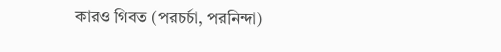কারও গিবত (পরচর্চা, পরনিন্দা)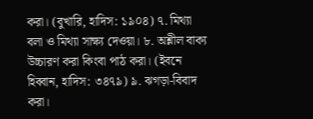করা। (বুখারি, হাদিস: ১৯০৪) ৭. মিথ্যা বলা ও মিথ্যা সাক্ষ্য দেওয়া। ৮. অশ্লীল বাক্য উচ্চারণ করা কিংবা পাঠ করা। (ইবনে হিব্বান, হাদিস: ৩৪৭৯) ৯. ঝগড়া-বিবাদ করা।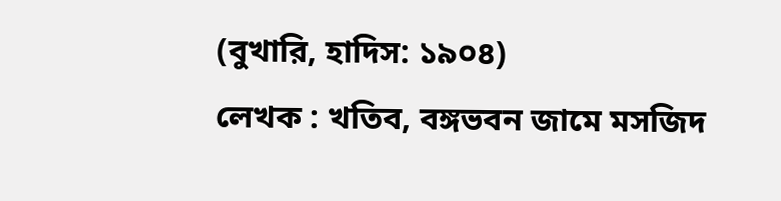(বুখারি, হাদিস: ১৯০৪)
লেখক : খতিব, বঙ্গভবন জামে মসজিদ